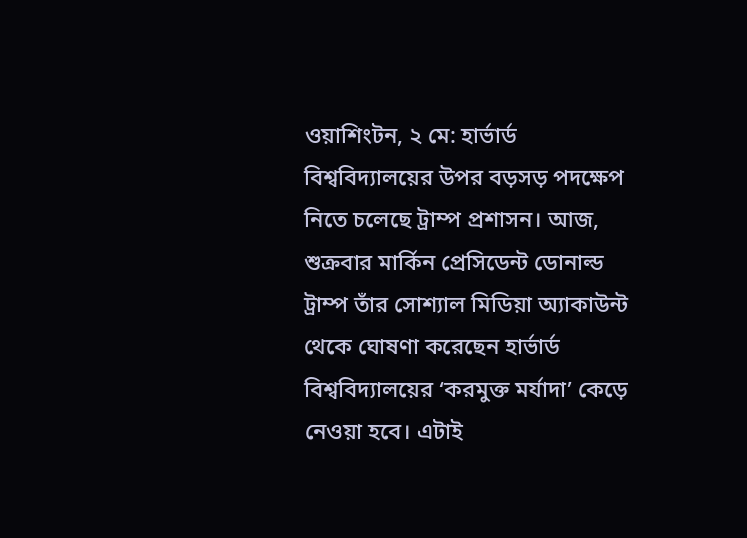ওয়াশিংটন, ২ মে: হার্ভার্ড বিশ্ববিদ্যালয়ের উপর বড়সড় পদক্ষেপ নিতে চলেছে ট্রাম্প প্রশাসন। আজ, শুক্রবার মার্কিন প্রেসিডেন্ট ডোনাল্ড ট্রাম্প তাঁর সোশ্যাল মিডিয়া অ্যাকাউন্ট থেকে ঘোষণা করেছেন হার্ভার্ড বিশ্ববিদ্যালয়ের ‘করমুক্ত মর্যাদা’ কেড়ে নেওয়া হবে। এটাই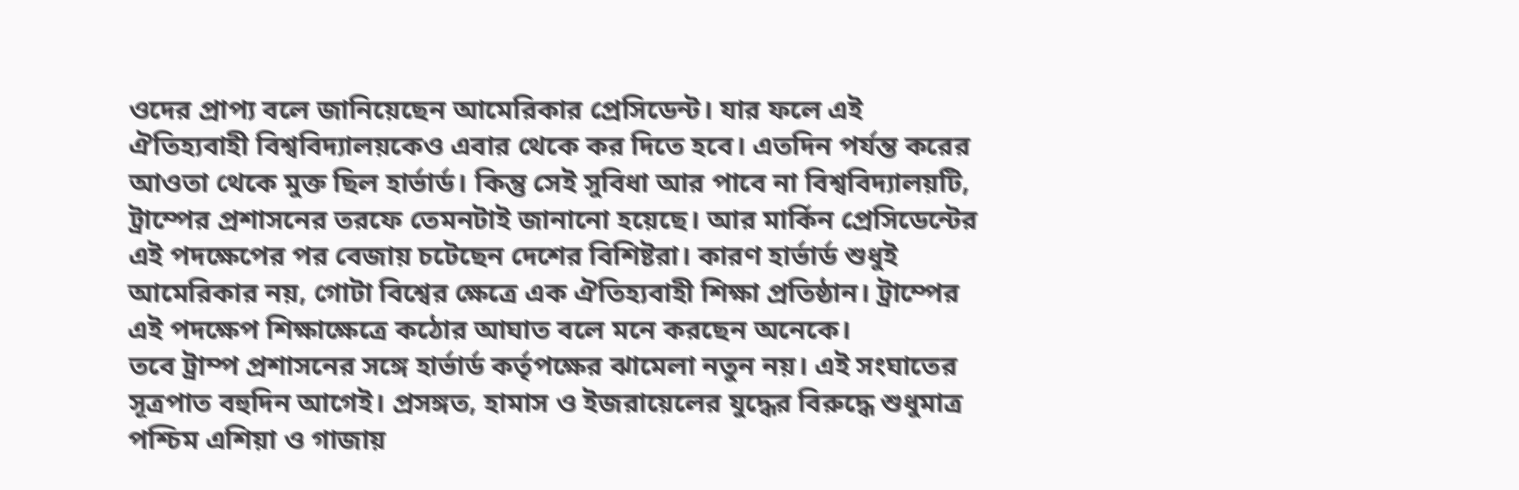ওদের প্রাপ্য বলে জানিয়েছেন আমেরিকার প্রেসিডেন্ট। যার ফলে এই ঐতিহ্যবাহী বিশ্ববিদ্যালয়কেও এবার থেকে কর দিতে হবে। এতদিন পর্যন্ত করের আওতা থেকে মুক্ত ছিল হার্ভার্ড। কিন্তু সেই সুবিধা আর পাবে না বিশ্ববিদ্যালয়টি, ট্রাম্পের প্রশাসনের তরফে তেমনটাই জানানো হয়েছে। আর মার্কিন প্রেসিডেন্টের এই পদক্ষেপের পর বেজায় চটেছেন দেশের বিশিষ্টরা। কারণ হার্ভার্ড শুধুই আমেরিকার নয়, গোটা বিশ্বের ক্ষেত্রে এক ঐতিহ্যবাহী শিক্ষা প্রতিষ্ঠান। ট্রাম্পের এই পদক্ষেপ শিক্ষাক্ষেত্রে কঠোর আঘাত বলে মনে করছেন অনেকে।
তবে ট্রাম্প প্রশাসনের সঙ্গে হার্ভার্ড কর্তৃপক্ষের ঝামেলা নতুন নয়। এই সংঘাতের সূত্রপাত বহুদিন আগেই। প্রসঙ্গত, হামাস ও ইজরায়েলের যুদ্ধের বিরুদ্ধে শুধুমাত্র পশ্চিম এশিয়া ও গাজায়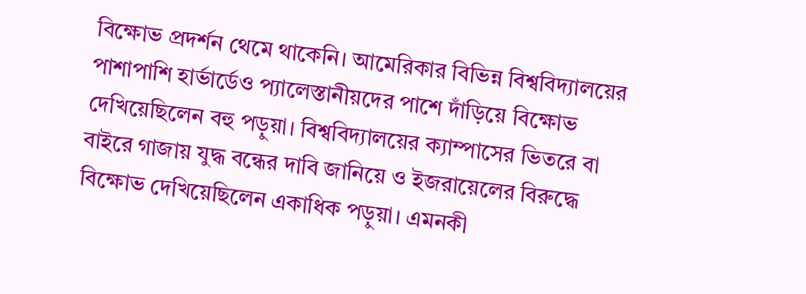বিক্ষোভ প্রদর্শন থেমে থাকেনি। আমেরিকার বিভিন্ন বিশ্ববিদ্যালয়ের পাশাপাশি হার্ভার্ডেও প্যালেস্তানীয়দের পাশে দাঁড়িয়ে বিক্ষোভ দেখিয়েছিলেন বহু পড়ুয়া। বিশ্ববিদ্যালয়ের ক্যাম্পাসের ভিতরে বা বাইরে গাজায় যুদ্ধ বন্ধের দাবি জানিয়ে ও ইজরায়েলের বিরুদ্ধে বিক্ষোভ দেখিয়েছিলেন একাধিক পড়ুয়া। এমনকী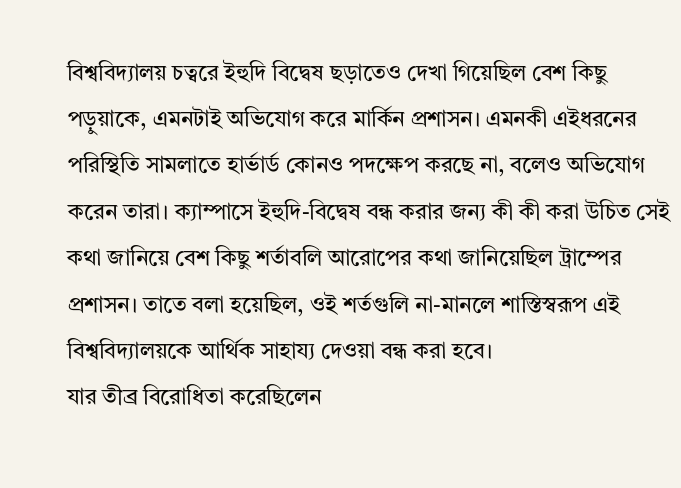বিশ্ববিদ্যালয় চত্বরে ইহুদি বিদ্বেষ ছড়াতেও দেখা গিয়েছিল বেশ কিছু পড়ুয়াকে, এমনটাই অভিযোগ করে মার্কিন প্রশাসন। এমনকী এইধরনের পরিস্থিতি সামলাতে হার্ভার্ড কোনও পদক্ষেপ করছে না, বলেও অভিযোগ করেন তারা। ক্যাম্পাসে ইহুদি-বিদ্বেষ বন্ধ করার জন্য কী কী করা উচিত সেই কথা জানিয়ে বেশ কিছু শর্তাবলি আরোপের কথা জানিয়েছিল ট্রাম্পের প্রশাসন। তাতে বলা হয়েছিল, ওই শর্তগুলি না-মানলে শাস্তিস্বরূপ এই বিশ্ববিদ্যালয়কে আর্থিক সাহায্য দেওয়া বন্ধ করা হবে।
যার তীব্র বিরোধিতা করেছিলেন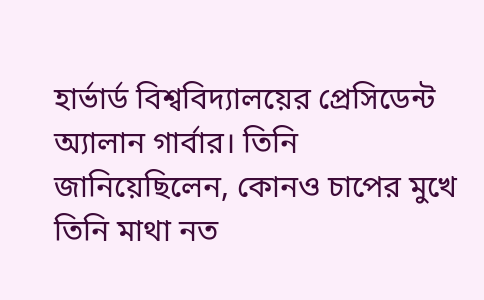হার্ভার্ড বিশ্ববিদ্যালয়ের প্রেসিডেন্ট অ্যালান গার্বার। তিনি জানিয়েছিলেন, কোনও চাপের মুখে তিনি মাথা নত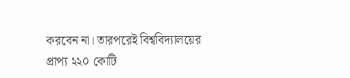করবেন না। তারপরেই বিশ্ববিদ্যালয়ের প্রাপ্য ২২০ কোটি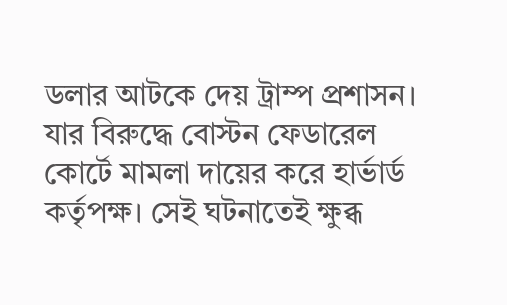ডলার আটকে দেয় ট্রাম্প প্রশাসন। যার বিরুদ্ধে বোস্টন ফেডারেল কোর্টে মামলা দায়ের করে হার্ভার্ড কর্তৃপক্ষ। সেই ঘটনাতেই ক্ষুব্ধ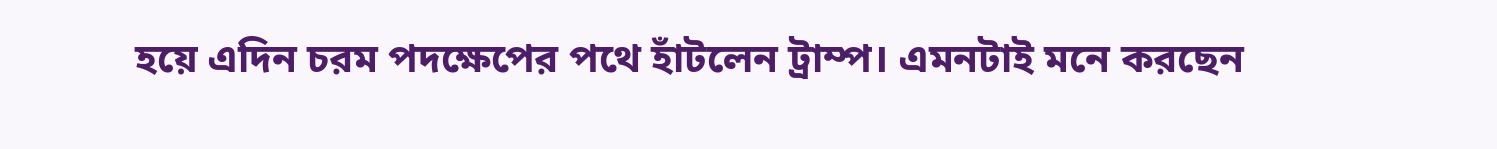হয়ে এদিন চরম পদক্ষেপের পথে হাঁটলেন ট্রাম্প। এমনটাই মনে করছেন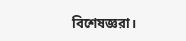বিশেষজ্ঞরা।